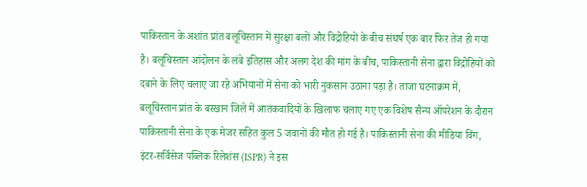पाकिस्तान के अशांत प्रांत बलूचिस्तान में सुरक्षा बलों और विद्रोहियों के बीच संघर्ष एक बार फिर तेज हो गया है। बलूचिस्तान आंदोलन के लंबे इतिहास और अलग देश की मांग के बीच, पाकिस्तानी सेना द्वारा विद्रोहियों को दबाने के लिए चलाए जा रहे अभियानों में सेना को भारी नुकसान उठाना पड़ा है। ताजा घटनाक्रम में, बलूचिस्तान प्रांत के बरखान जिले में आतंकवादियों के खिलाफ चलाए गए एक विशेष सैन्य ऑपरेशन के दौरान पाकिस्तानी सेना के एक मेजर सहित कुल 5 जवानों की मौत हो गई है। पाकिस्तानी सेना की मीडिया विंग, इंटर-सर्विसेज पब्लिक रिलेशंस (ISPR) ने इस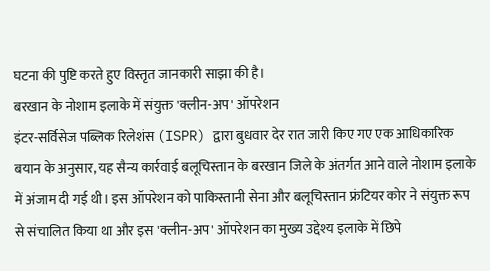घटना की पुष्टि करते हुए विस्तृत जानकारी साझा की है।
बरखान के नोशाम इलाके में संयुक्त 'क्लीन-अप' ऑपरेशन
इंटर-सर्विसेज पब्लिक रिलेशंस (ISPR) द्वारा बुधवार देर रात जारी किए गए एक आधिकारिक बयान के अनुसार, यह सैन्य कार्रवाई बलूचिस्तान के बरखान जिले के अंतर्गत आने वाले नोशाम इलाके में अंजाम दी गई थी। इस ऑपरेशन को पाकिस्तानी सेना और बलूचिस्तान फ्रंटियर कोर ने संयुक्त रूप से संचालित किया था और इस 'क्लीन-अप' ऑपरेशन का मुख्य उद्देश्य इलाके में छिपे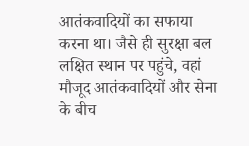आतंकवादियों का सफाया करना था। जैसे ही सुरक्षा बल लक्षित स्थान पर पहुंचे, वहां मौजूद आतंकवादियों और सेना के बीच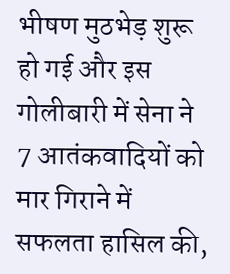भीषण मुठभेड़ शुरू हो गई और इस गोलीबारी में सेना ने 7 आतंकवादियों को मार गिराने में सफलता हासिल की,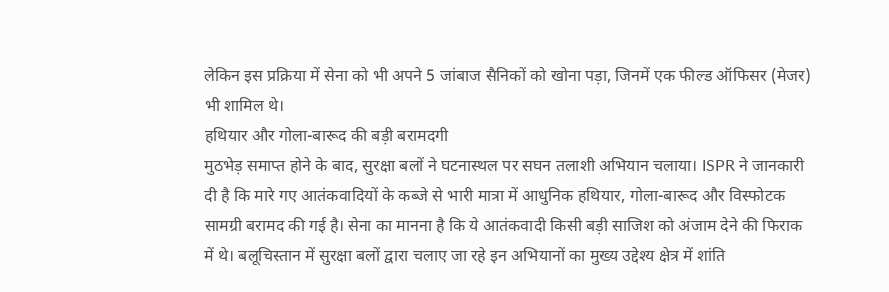लेकिन इस प्रक्रिया में सेना को भी अपने 5 जांबाज सैनिकों को खोना पड़ा, जिनमें एक फील्ड ऑफिसर (मेजर) भी शामिल थे।
हथियार और गोला-बारूद की बड़ी बरामदगी
मुठभेड़ समाप्त होने के बाद, सुरक्षा बलों ने घटनास्थल पर सघन तलाशी अभियान चलाया। ISPR ने जानकारी दी है कि मारे गए आतंकवादियों के कब्जे से भारी मात्रा में आधुनिक हथियार, गोला-बारूद और विस्फोटक सामग्री बरामद की गई है। सेना का मानना है कि ये आतंकवादी किसी बड़ी साजिश को अंजाम देने की फिराक में थे। बलूचिस्तान में सुरक्षा बलों द्वारा चलाए जा रहे इन अभियानों का मुख्य उद्देश्य क्षेत्र में शांति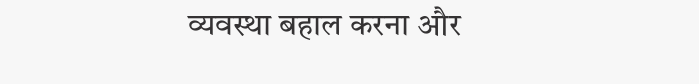व्यवस्था बहाल करना और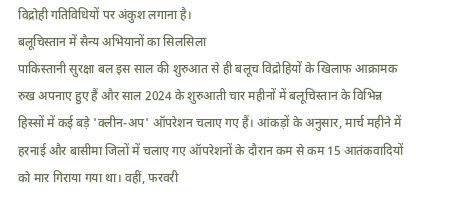विद्रोही गतिविधियों पर अंकुश लगाना है।
बलूचिस्तान में सैन्य अभियानों का सिलसिला
पाकिस्तानी सुरक्षा बल इस साल की शुरुआत से ही बलूच विद्रोहियों के खिलाफ आक्रामक रुख अपनाए हुए हैं और साल 2024 के शुरुआती चार महीनों में बलूचिस्तान के विभिन्न हिस्सों में कई बड़े 'क्लीन-अप' ऑपरेशन चलाए गए हैं। आंकड़ों के अनुसार, मार्च महीने में हरनाई और बासीमा जिलों में चलाए गए ऑपरेशनों के दौरान कम से कम 15 आतंकवादियों को मार गिराया गया था। वहीं, फरवरी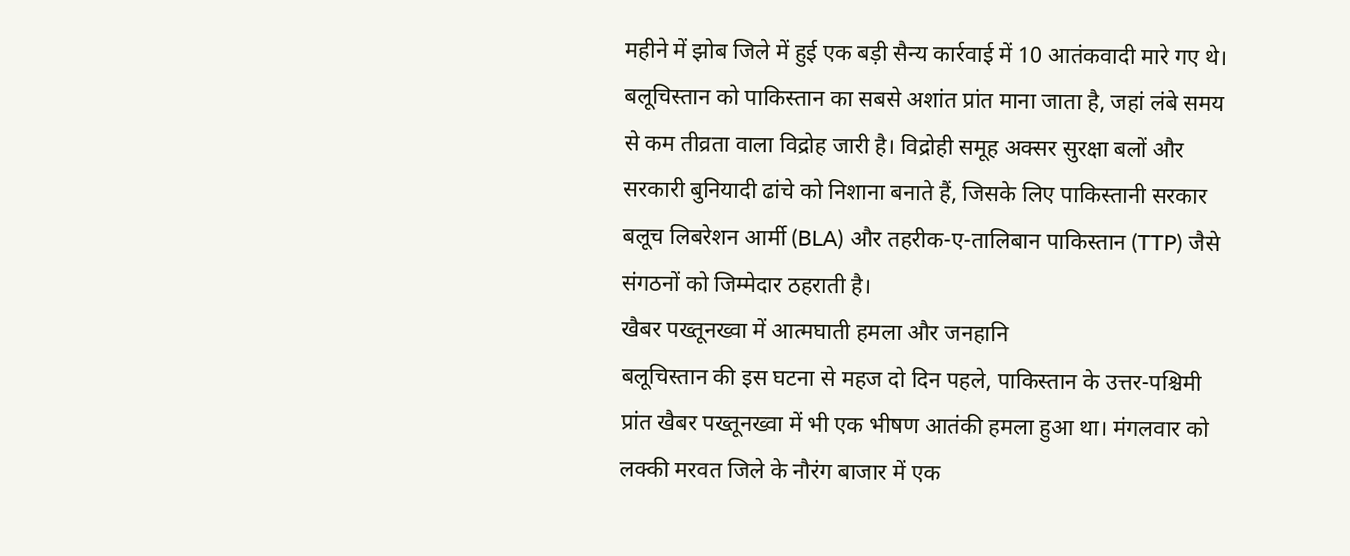महीने में झोब जिले में हुई एक बड़ी सैन्य कार्रवाई में 10 आतंकवादी मारे गए थे। बलूचिस्तान को पाकिस्तान का सबसे अशांत प्रांत माना जाता है, जहां लंबे समय से कम तीव्रता वाला विद्रोह जारी है। विद्रोही समूह अक्सर सुरक्षा बलों और सरकारी बुनियादी ढांचे को निशाना बनाते हैं, जिसके लिए पाकिस्तानी सरकार बलूच लिबरेशन आर्मी (BLA) और तहरीक-ए-तालिबान पाकिस्तान (TTP) जैसे संगठनों को जिम्मेदार ठहराती है।
खैबर पख्तूनख्वा में आत्मघाती हमला और जनहानि
बलूचिस्तान की इस घटना से महज दो दिन पहले, पाकिस्तान के उत्तर-पश्चिमी प्रांत खैबर पख्तूनख्वा में भी एक भीषण आतंकी हमला हुआ था। मंगलवार को लक्की मरवत जिले के नौरंग बाजार में एक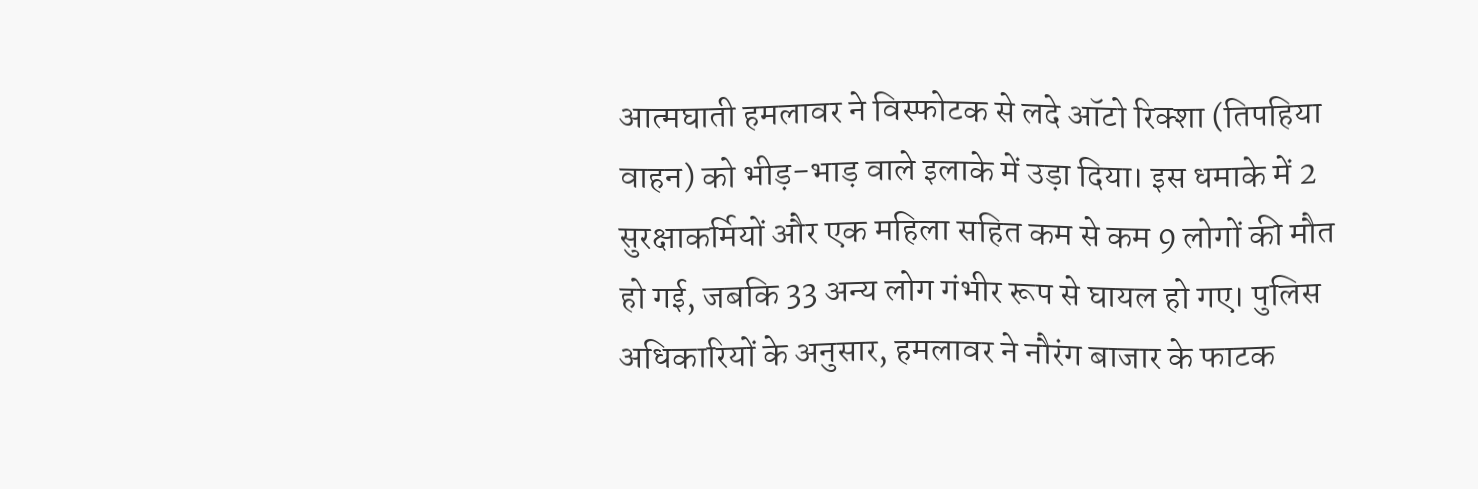आत्मघाती हमलावर ने विस्फोटक से लदे ऑटो रिक्शा (तिपहिया वाहन) को भीड़-भाड़ वाले इलाके में उड़ा दिया। इस धमाके में 2 सुरक्षाकर्मियों और एक महिला सहित कम से कम 9 लोगों की मौत हो गई, जबकि 33 अन्य लोग गंभीर रूप से घायल हो गए। पुलिस अधिकारियों के अनुसार, हमलावर ने नौरंग बाजार के फाटक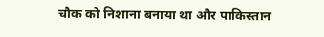चौक को निशाना बनाया था और पाकिस्तान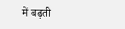में बढ़ती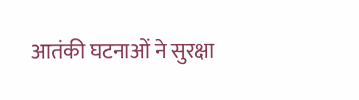आतंकी घटनाओं ने सुरक्षा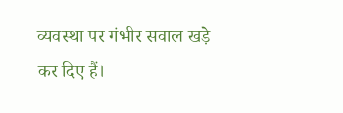व्यवस्था पर गंभीर सवाल खड़े कर दिए हैं।